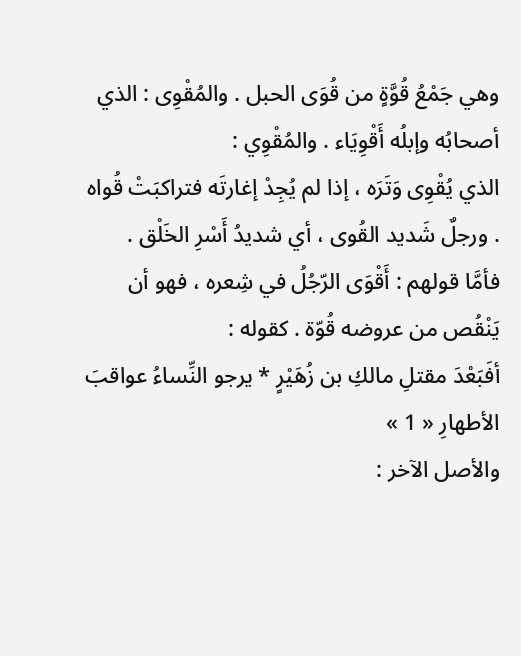وهي جَمْعُ قُوَّةٍ من قُوَى الحبل . والمُقْوِى : الذي أصحابُه وإبلُه أَقْوِيَاء . والمُقْوِي :
الذي يُقْوِى وَتَرَه ، إذا لم يُجِدْ إغارتَه فتراكبَتْ قُواه . ورجلٌ شَديد القُوى ، أي شديدُ أَسْرِ الخَلْق .
فأمَّا قولهم : أَقْوَى الرّجُلُ في شِعره ، فهو أن يَنْقُص من عروضه قُوّة . كقوله :
أفَبَعْدَ مقتلِ مالكِ بن زُهَيْرٍ * يرجو النِّساءُ عواقبَ الأطهارِ « 1 »
والأصل الآخر :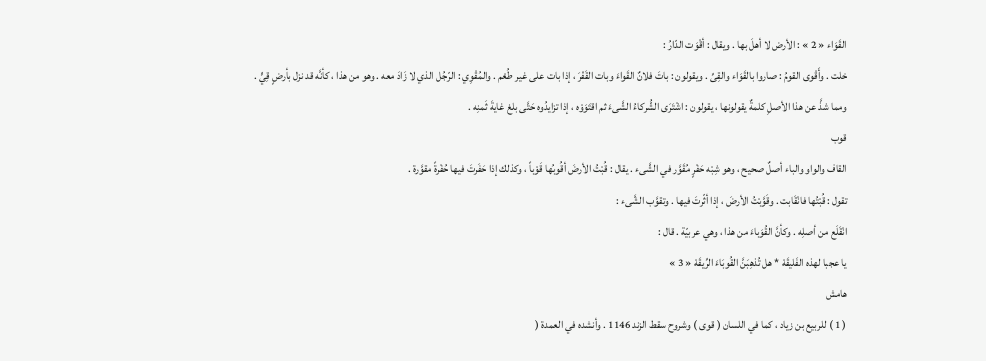القَوَاء « 2 » : الأرض لا أهلَ بها . ويقال : أقْوَت الدّارُ :
خلت . وأَقْوى القومُ : صاروا بالقَوَاء والقِىِّ . ويقولون : باتَ فلانٌ القَواءَ وبات القَفْرَ ، إذا بات على غير طُعْم . والمُقْوِي : الرّجُل الذي لا زَادَ معه . وهو من هذا ، كأنَّه قد نزل بأرضٍ قِيٍّ .
ومما شذَّ عن هذا الأصلِ كلمةٌ يقولونها ، يقولون : اشْتَرَى الشُّركاءُ الشَّىءَ ثم اقتَوَوْه ، إذا تزايدُوه حَتَّى بلغ غايةَ ثَمنِه .
قوب
القاف والواو والباء أصلٌ صحيح ، وهو شِبْه حَفْرٍ مُقَوَّر في الشَّىء . يقال : قُبْتُ الأرضَ أقُوبُها قَوْباً ، وكذلك إذا حَفَرتَ فيها حُفْرةً مقوَّرة .
تقول : قُبْتُها فانْقَابت . وقَوَّبْتُ الأرضَ ، إذا أثّرتَ فيها . وتقوَّب الشَّىء :
انْقَلَع من أصلِه . وكأنَّ القُوَباءَ من هذا ، وهي عربيّة . قال :
يا عجبا لهذه الفَليقَهْ * هل تُذهِبَنَّ القُوبَاءَ الرِّيقَهْ « 3 »
هامش
( 1 ) للربيع بن زياد ، كما في اللسان ( قوى ) وشروح سقط الزند 1146 . وأنشده في العمدة (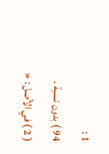1 :
94 ) بدون نسبة .
( 2 ) في الأصل : «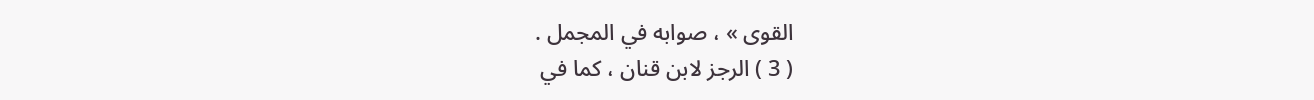القوى » ، صوابه في المجمل .
( 3 ) الرجز لابن قنان ، كما في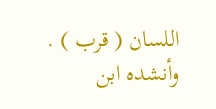اللسان ( قرب ) . وأنشده ابن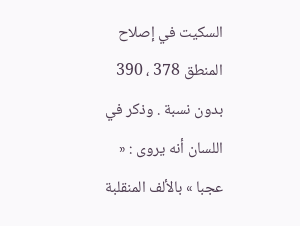السكيت في إصلاح المنطق 378 ، 390 بدون نسبة . وذكر في اللسان أنه يروى : « عجبا » بالألف المنقلبة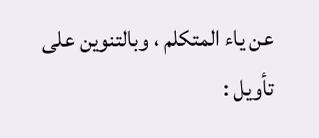عن ياء المتكلم ، وبالتنوين على تأويل :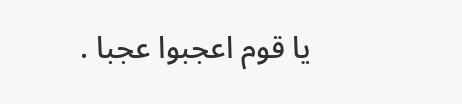يا قوم اعجبوا عجبا .